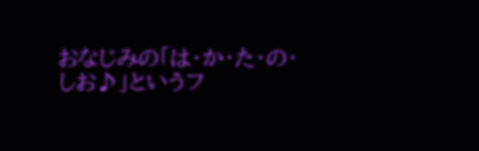おなじみの「は・か・た・の・しお♪」というフ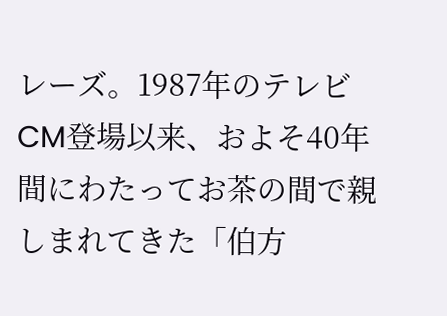レーズ。1987年のテレビCM登場以来、およそ40年間にわたってお茶の間で親しまれてきた「伯方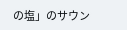の塩」のサウン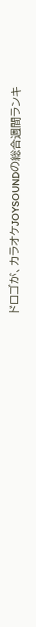ドロゴが、カラオケJOYSOUNDの総合週間ランキ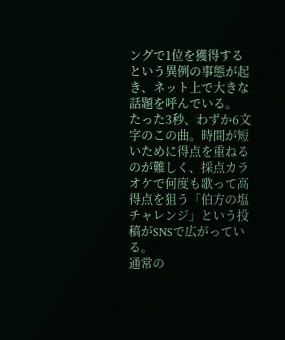ングで1位を獲得するという異例の事態が起き、ネット上で大きな話題を呼んでいる。
たった3秒、わずか6文字のこの曲。時間が短いために得点を重ねるのが難しく、採点カラオケで何度も歌って高得点を狙う「伯方の塩チャレンジ」という投稿がSNSで広がっている。
通常の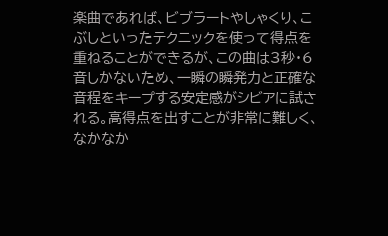楽曲であれば、ビブラートやしゃくり、こぶしといったテクニックを使って得点を重ねることができるが、この曲は3秒・6音しかないため、一瞬の瞬発力と正確な音程をキープする安定感がシビアに試される。高得点を出すことが非常に難しく、なかなか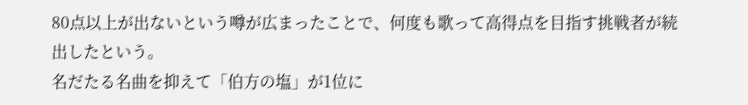80点以上が出ないという噂が広まったことで、何度も歌って高得点を目指す挑戦者が続出したという。
名だたる名曲を抑えて「伯方の塩」が1位に